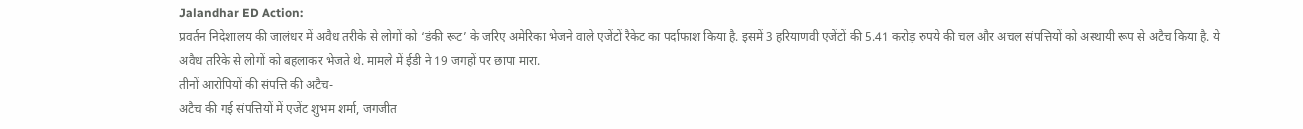Jalandhar ED Action:
प्रवर्तन निदेशालय की जालंधर में अवैध तरीके से लोगों को ‘डंकी रूट’ के जरिए अमेरिका भेजने वाले एजेंटों रैकेट का पर्दाफाश किया है. इसमें 3 हरियाणवी एजेंटों की 5.41 करोड़ रुपये की चल और अचल संपत्तियों को अस्थायी रूप से अटैच किया है. ये अवैध तरिके से लोगों को बहलाकर भेजते थे. मामले में ईडी ने 19 जगहों पर छापा मारा.
तीनों आरोपियों की संपत्ति की अटैच-
अटैच की गई संपत्तियों में एजेंट शुभम शर्मा, जगजीत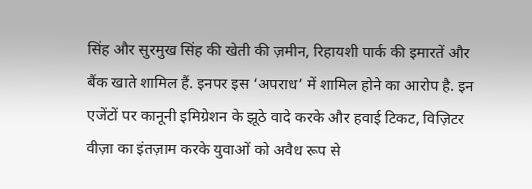सिंह और सुरमुख सिंह की खेती की ज़मीन, रिहायशी पार्क की इमारतें और बैंक खाते शामिल हैं. इनपर इस ‘अपराध’ में शामिल होने का आरोप है. इन एजेंटों पर कानूनी इमिग्रेशन के झूठे वादे करके और हवाई टिकट, विज़िटर वीज़ा का इंतज़ाम करके युवाओं को अवैध रूप से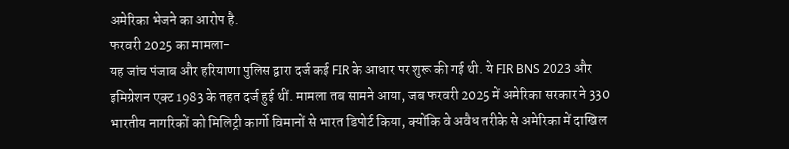अमेरिका भेजने का आरोप है.
फरवरी 2025 का मामला-
यह जांच पंजाब और हरियाणा पुलिस द्वारा दर्ज कई FIR के आधार पर शुरू की गई थी. ये FIR BNS 2023 और इमिग्रेशन एक्ट 1983 के तहत दर्ज हुई थीं. मामला तब सामने आया, जब फरवरी 2025 में अमेरिका सरकार ने 330 भारतीय नागरिकों को मिलिट्री कार्गो विमानों से भारत डिपोर्ट किया, क्योंकि वे अवैध तरीके से अमेरिका में दाखिल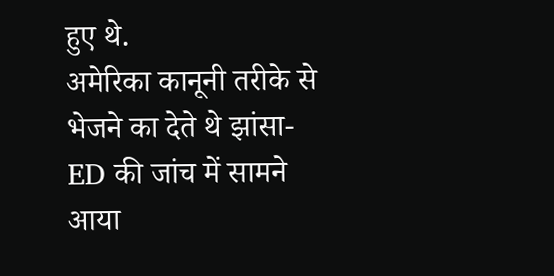हुए थे.
अमेरिका कानूनी तरीके से भेजने का देते थे झांसा-
ED की जांच में सामने आया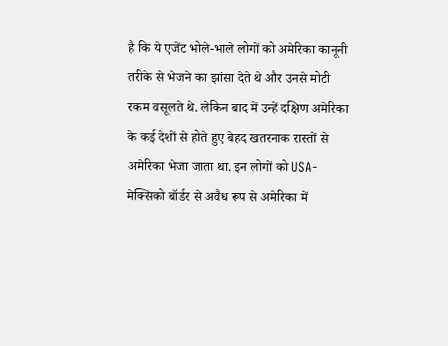है कि ये एजेंट भोले-भाले लोगों को अमेरिका कानूनी तरीके से भेजने का झांसा देते थे और उनसे मोटी रकम वसूलते थे. लेकिन बाद में उन्हें दक्षिण अमेरिका के कई देशों से होते हुए बेहद खतरनाक रास्तों से अमेरिका भेजा जाता था. इन लोगों को USA-मेक्सिको बॉर्डर से अवैध रूप से अमेरिका में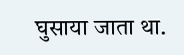घुसाया जाता था.